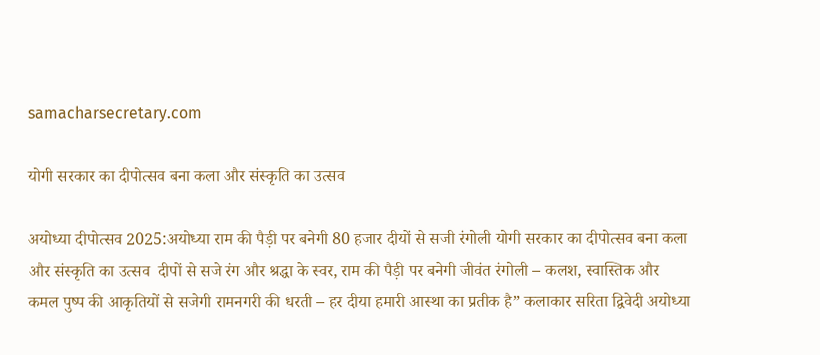samacharsecretary.com

योगी सरकार का दीपोत्सव बना कला और संस्कृति का उत्सव

अयोध्या दीपोत्सव 2025:अयोध्या राम की पैड़ी पर बनेगी 80 हजार दीयों से सजी रंगोली योगी सरकार का दीपोत्सव बना कला और संस्कृति का उत्सव  दीपों से सजे रंग और श्रद्धा के स्वर, राम की पैड़ी पर बनेगी जीवंत रंगोली – कलश, स्वास्तिक और कमल पुष्प की आकृतियों से सजेगी रामनगरी की धरती – हर दीया हमारी आस्था का प्रतीक है” कलाकार सरिता द्विवेदी अयोध्या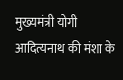मुख्यमंत्री योगी आदित्यनाथ की मंशा के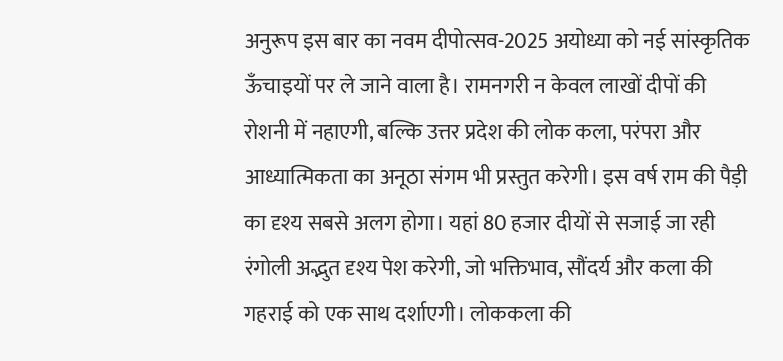अनुरूप इस बार का नवम दीपोत्सव-2025 अयोध्या को नई सांस्कृतिक ऊँचाइयों पर ले जाने वाला है। रामनगरी न केवल लाखों दीपों की रोशनी में नहाएगी, बल्कि उत्तर प्रदेश की लोक कला, परंपरा और आध्यात्मिकता का अनूठा संगम भी प्रस्तुत करेगी। इस वर्ष राम की पैड़ी का दृश्य सबसे अलग होगा। यहां 80 हजार दीयों से सजाई जा रही रंगोली अद्भुत दृश्य पेश करेगी, जो भक्तिभाव, सौंदर्य और कला की गहराई को एक साथ दर्शाएगी। लोककला की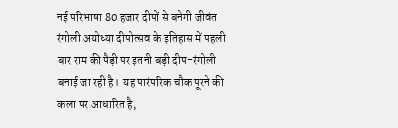नई परिभाषा 80 हजार दीपों से बनेगी जीवंत रंगोली अयोध्या दीपोत्सव के इतिहास में पहली बार राम की पैड़ी पर इतनी बड़ी दीप-रंगोली बनाई जा रही है।  यह पारंपरिक चौक पूरने की कला पर आधारित है,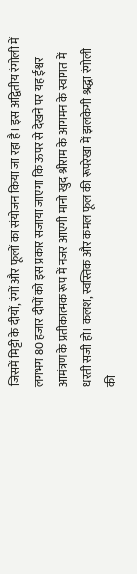जिसमें मिट्टी के दीयों, रंगों और फूलों का संयोजन किया जा रहा है। इस अद्वितीय रंगोली में लगभग 80 हजार दीपों को इस प्रकार सजाया जाएगा कि ऊपर से देखने पर यह ईश्वर आमंत्रण के प्रतीकात्मक रूप में नजर आएगी मानो खुद श्रीराम के आगमन के स्वागत में धरती सजी हो। कलश, स्वस्तिक और कमल फूल की रूपरेखा में झलकेगी श्रद्धा रंगोली की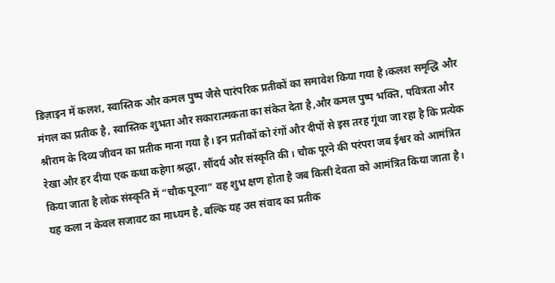डिज़ाइन में कलश, स्वास्तिक और कमल पुष्प जैसे पारंपरिक प्रतीकों का समावेश किया गया है।कलश समृद्धि और मंगल का प्रतीक है, स्वास्तिक शुभता और सकारात्मकता का संकेत देता है,और कमल पुष्प भक्ति, पवित्रता और श्रीराम के दिव्य जीवन का प्रतीक माना गया है। इन प्रतीकों को रंगों और दीपों से इस तरह गूंथा जा रहा है कि प्रत्येक रेखा और हर दीया एक कथा कहेगा श्रद्धा, सौंदर्य और संस्कृति की। चौक पूरने की परंपरा जब ईश्वर को आमंत्रित किया जाता है लोक संस्कृति में “चौक पूरना” वह शुभ क्षण होता है जब किसी देवता को आमंत्रित किया जाता है। यह कला न केवल सजावट का माध्यम है, बल्कि यह उस संवाद का प्रतीक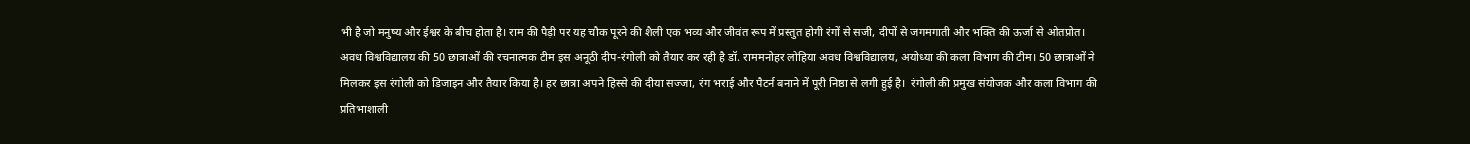भी है जो मनुष्य और ईश्वर के बीच होता है। राम की पैड़ी पर यह चौक पूरने की शैली एक भव्य और जीवंत रूप में प्रस्तुत होगी रंगों से सजी, दीपों से जगमगाती और भक्ति की ऊर्जा से ओतप्रोत। अवध विश्वविद्यालय की 50 छात्राओं की रचनात्मक टीम इस अनूठी दीप-रंगोली को तैयार कर रही है डॉ. राममनोहर लोहिया अवध विश्वविद्यालय, अयोध्या की कला विभाग की टीम। 50 छात्राओं ने मिलकर इस रंगोली को डिजाइन और तैयार किया है। हर छात्रा अपने हिस्से की दीया सज्जा, रंग भराई और पैटर्न बनाने में पूरी निष्ठा से लगी हुई है।  रंगोली की प्रमुख संयोजक और कला विभाग की प्रतिभाशाली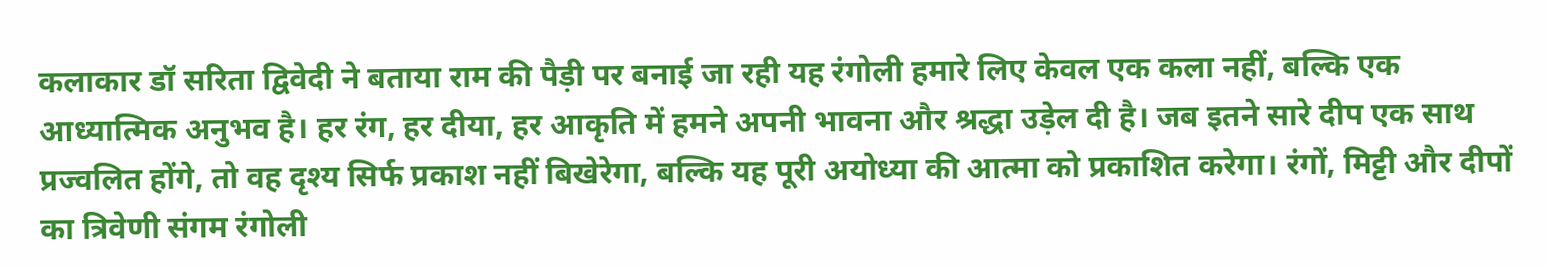कलाकार डॉ सरिता द्विवेदी ने बताया राम की पैड़ी पर बनाई जा रही यह रंगोली हमारे लिए केवल एक कला नहीं, बल्कि एक आध्यात्मिक अनुभव है। हर रंग, हर दीया, हर आकृति में हमने अपनी भावना और श्रद्धा उड़ेल दी है। जब इतने सारे दीप एक साथ प्रज्वलित होंगे, तो वह दृश्य सिर्फ प्रकाश नहीं बिखेरेगा, बल्कि यह पूरी अयोध्या की आत्मा को प्रकाशित करेगा। रंगों, मिट्टी और दीपों का त्रिवेणी संगम रंगोली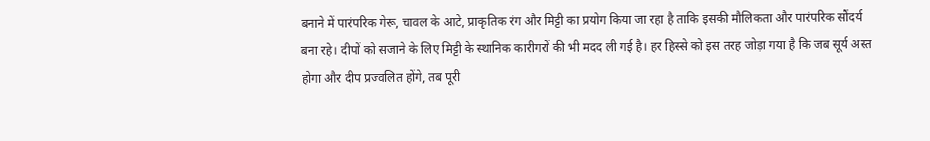बनाने में पारंपरिक गेरू, चावल के आटे, प्राकृतिक रंग और मिट्टी का प्रयोग किया जा रहा है ताकि इसकी मौलिकता और पारंपरिक सौंदर्य बना रहे। दीपों को सजाने के लिए मिट्टी के स्थानिक कारीगरों की भी मदद ली गई है। हर हिस्से को इस तरह जोड़ा गया है कि जब सूर्य अस्त होगा और दीप प्रज्वलित होंगे, तब पूरी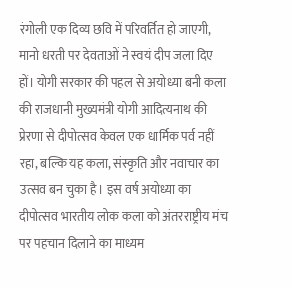रंगोली एक दिव्य छवि में परिवर्तित हो जाएगी, मानो धरती पर देवताओं ने स्वयं दीप जला दिए हों। योगी सरकार की पहल से अयोध्या बनी कला की राजधानी मुख्यमंत्री योगी आदित्यनाथ की प्रेरणा से दीपोत्सव केवल एक धार्मिक पर्व नहीं रहा, बल्कि यह कला, संस्कृति और नवाचार का उत्सव बन चुका है। इस वर्ष अयोध्या का दीपोत्सव भारतीय लोक कला को अंतरराष्ट्रीय मंच पर पहचान दिलाने का माध्यम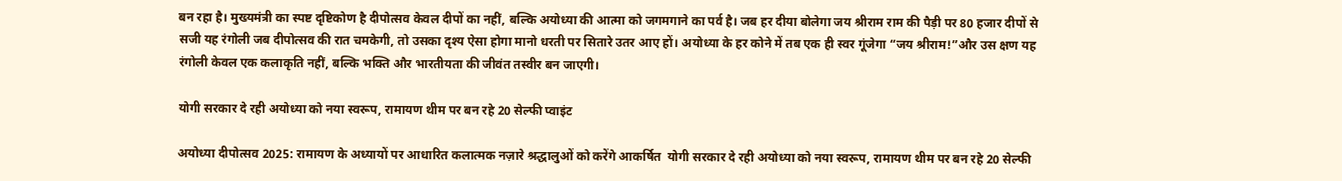बन रहा है। मुख्यमंत्री का स्पष्ट दृष्टिकोण है दीपोत्सव केवल दीपों का नहीं, बल्कि अयोध्या की आत्मा को जगमगाने का पर्व है। जब हर दीया बोलेगा जय श्रीराम राम की पैड़ी पर 80 हजार दीपों से सजी यह रंगोली जब दीपोत्सव की रात चमकेगी, तो उसका दृश्य ऐसा होगा मानो धरती पर सितारे उतर आए हों। अयोध्या के हर कोने में तब एक ही स्वर गूंजेगा “जय श्रीराम!”और उस क्षण यह रंगोली केवल एक कलाकृति नहीं, बल्कि भक्ति और भारतीयता की जीवंत तस्वीर बन जाएगी।

योगी सरकार दे रही अयोध्या को नया स्वरूप, रामायण थीम पर बन रहे 20 सेल्फी प्वाइंट

अयोध्या दीपोत्सव 2025: रामायण के अध्यायों पर आधारित कलात्मक नज़ारे श्रद्धालुओं को करेंगे आकर्षित  योगी सरकार दे रही अयोध्या को नया स्वरूप, रामायण थीम पर बन रहे 20 सेल्फी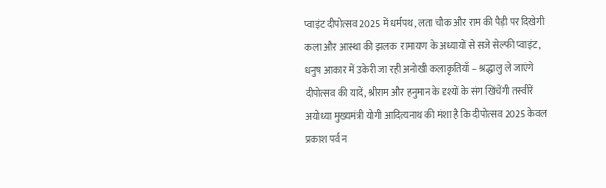प्वाइंट दीपोत्सव 2025 में धर्मपथ, लता चौक और राम की पैड़ी पर दिखेगी कला और आस्था की झलक  रामायण के अध्यायों से सजे सेल्फी प्वाइंट, धनुष आकार में उकेरी जा रही अनोखी कलाकृतियाँ – श्रद्धालु ले जाएंगे दीपोत्सव की यादें, श्रीराम और हनुमान के दृश्यों के संग खिंचेंगी तस्वीरें अयोध्या मुख्यमंत्री योगी आदित्यनाथ की मंशा है कि दीपोत्सव 2025 केवल प्रकाश पर्व न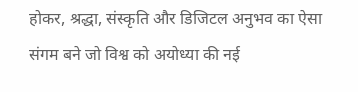होकर, श्रद्धा, संस्कृति और डिजिटल अनुभव का ऐसा संगम बने जो विश्व को अयोध्या की नई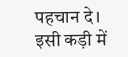पहचान दे। इसी कड़ी में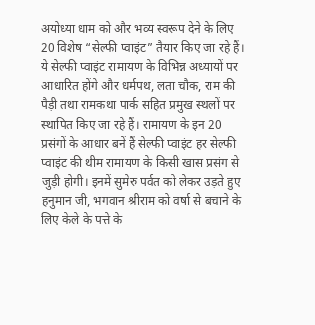अयोध्या धाम को और भव्य स्वरूप देने के लिए 20 विशेष “सेल्फी प्वाइंट” तैयार किए जा रहे हैं। ये सेल्फी प्वाइंट रामायण के विभिन्न अध्यायों पर आधारित होंगे और धर्मपथ, लता चौक, राम की पैड़ी तथा रामकथा पार्क सहित प्रमुख स्थलों पर स्थापित किए जा रहे हैं। रामायण के इन 20 प्रसंगों के आधार बनें हैं सेल्फी प्वाइंट हर सेल्फी प्वाइंट की थीम रामायण के किसी खास प्रसंग से जुड़ी होगी। इनमें सुमेरु पर्वत को लेकर उड़ते हुए हनुमान जी, भगवान श्रीराम को वर्षा से बचाने के लिए केले के पत्ते के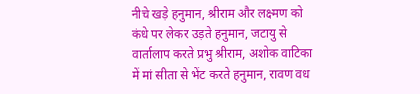नीचे खड़े हनुमान, श्रीराम और लक्ष्मण को कंधे पर लेकर उड़ते हनुमान, जटायु से वार्तालाप करते प्रभु श्रीराम, अशोक वाटिका में मां सीता से भेंट करते हनुमान, रावण वध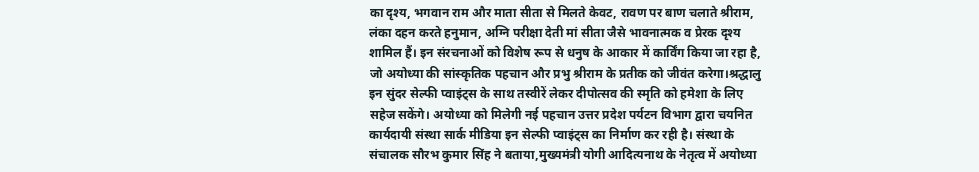का दृश्य, भगवान राम और माता सीता से मिलते केवट, रावण पर बाण चलाते श्रीराम, लंका दहन करते हनुमान, अग्नि परीक्षा देती मां सीता जैसे भावनात्मक व प्रेरक दृश्य शामिल हैं। इन संरचनाओं को विशेष रूप से धनुष के आकार में कार्विंग किया जा रहा है, जो अयोध्या की सांस्कृतिक पहचान और प्रभु श्रीराम के प्रतीक को जीवंत करेगा।श्रद्धालु इन सुंदर सेल्फी प्वाइंट्स के साथ तस्वीरें लेकर दीपोत्सव की स्मृति को हमेशा के लिए सहेज सकेंगे। अयोध्या को मिलेगी नई पहचान उत्तर प्रदेश पर्यटन विभाग द्वारा चयनित कार्यदायी संस्था सार्क मीडिया इन सेल्फी प्वाइंट्स का निर्माण कर रही है। संस्था के संचालक सौरभ कुमार सिंह ने बताया,मुख्यमंत्री योगी आदित्यनाथ के नेतृत्व में अयोध्या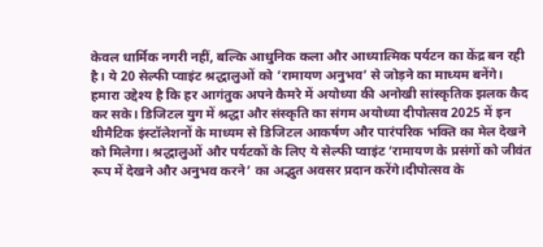केवल धार्मिक नगरी नहीं, बल्कि आधुनिक कला और आध्यात्मिक पर्यटन का केंद्र बन रही है। ये 20 सेल्फी प्वाइंट श्रद्धालुओं को ‘रामायण अनुभव’ से जोड़ने का माध्यम बनेंगे। हमारा उद्देश्य है कि हर आगंतुक अपने कैमरे में अयोध्या की अनोखी सांस्कृतिक झलक कैद कर सके। डिजिटल युग में श्रद्धा और संस्कृति का संगम अयोध्या दीपोत्सव 2025 में इन थीमैटिक इंस्टॉलेशनों के माध्यम से डिजिटल आकर्षण और पारंपरिक भक्ति का मेल देखने को मिलेगा। श्रद्धालुओं और पर्यटकों के लिए ये सेल्फी प्वाइंट ‘रामायण के प्रसंगों को जीवंत रूप में देखने और अनुभव करने’ का अद्भुत अवसर प्रदान करेंगे।दीपोत्सव के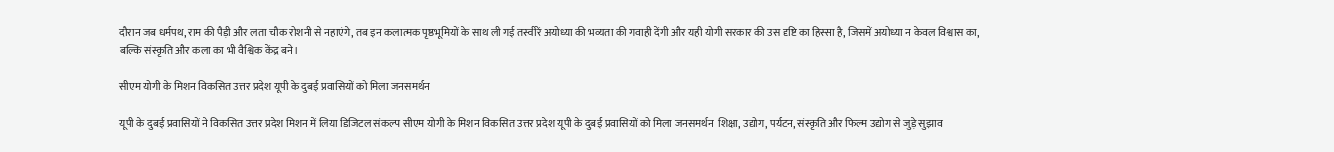दौरान जब धर्मपथ, राम की पैड़ी और लता चौक रोशनी से नहाएंगे, तब इन कलात्मक पृष्ठभूमियों के साथ ली गई तस्वीरें अयोध्या की भव्यता की गवाही देंगी और यही योगी सरकार की उस दृष्टि का हिस्सा है, जिसमें अयोध्या न केवल विश्वास का, बल्कि संस्कृति और कला का भी वैश्विक केंद्र बने।

सीएम योगी के मिशन विकसित उत्तर प्रदेश यूपी के दुबई प्रवासियों को मिला जनसमर्थन

यूपी के दुबई प्रवासियों ने विकसित उत्तर प्रदेश मिशन में लिया डिजिटल संकल्प सीएम योगी के मिशन विकसित उत्तर प्रदेश यूपी के दुबई प्रवासियों को मिला जनसमर्थन  शिक्षा, उद्योग, पर्यटन, संस्कृति और फिल्म उद्योग से जुड़े सुझाव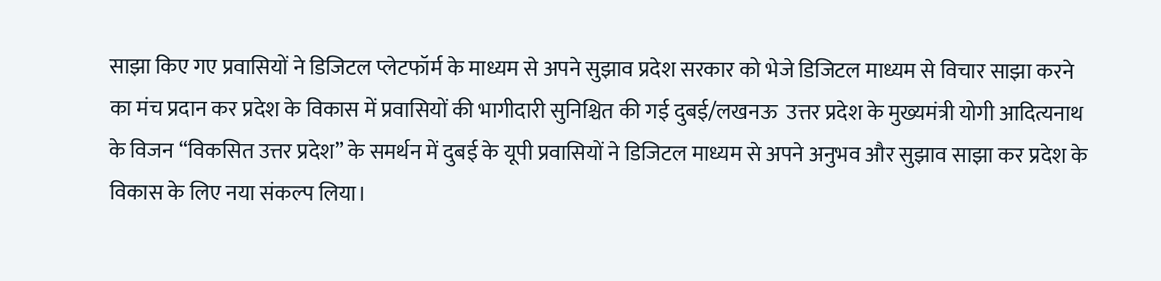साझा किए गए प्रवासियों ने डिजिटल प्लेटफॉर्म के माध्यम से अपने सुझाव प्रदेश सरकार को भेजे डिजिटल माध्यम से विचार साझा करने का मंच प्रदान कर प्रदेश के विकास में प्रवासियों की भागीदारी सुनिश्चित की गई दुबई/लखनऊ  उत्तर प्रदेश के मुख्यमंत्री योगी आदित्यनाथ के विजन “विकसित उत्तर प्रदेश” के समर्थन में दुबई के यूपी प्रवासियों ने डिजिटल माध्यम से अपने अनुभव और सुझाव साझा कर प्रदेश के विकास के लिए नया संकल्प लिया।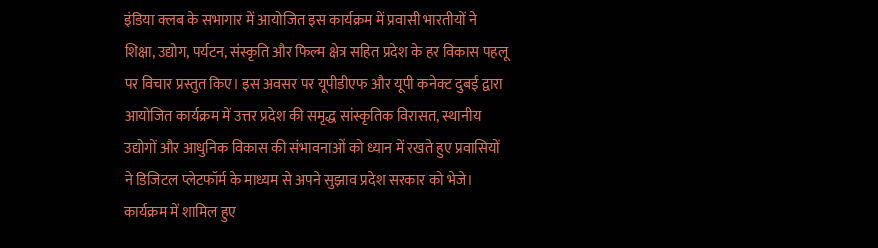इंडिया क्लब के सभागार में आयोजित इस कार्यक्रम में प्रवासी भारतीयों ने शिक्षा, उद्योग, पर्यटन, संस्कृति और फिल्म क्षेत्र सहित प्रदेश के हर विकास पहलू पर विचार प्रस्तुत किए। इस अवसर पर यूपीडीएफ और यूपी कनेक्ट दुबई द्वारा आयोजित कार्यक्रम में उत्तर प्रदेश की समृद्ध सांस्कृतिक विरासत, स्थानीय उद्योगों और आधुनिक विकास की संभावनाओं को ध्यान में रखते हुए प्रवासियों ने डिजिटल प्लेटफॉर्म के माध्यम से अपने सुझाव प्रदेश सरकार को भेजे। कार्यक्रम में शामिल हुए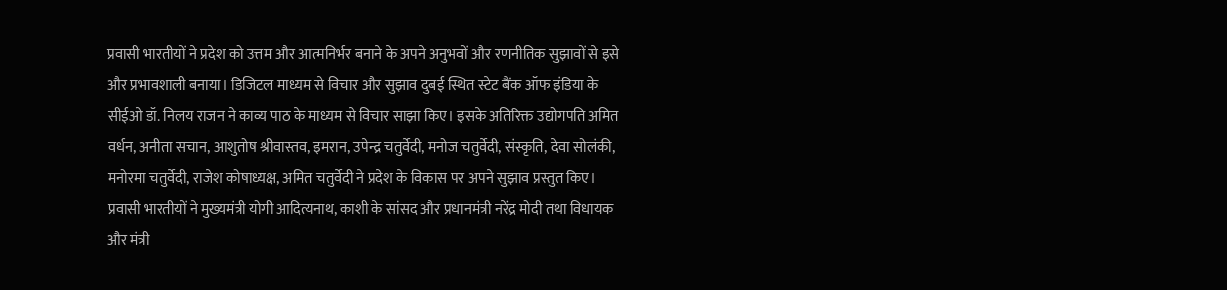प्रवासी भारतीयों ने प्रदेश को उत्तम और आत्मनिर्भर बनाने के अपने अनुभवों और रणनीतिक सुझावों से इसे और प्रभावशाली बनाया। डिजिटल माध्यम से विचार और सुझाव दुबई स्थित स्टेट बैंक ऑफ इंडिया के सीईओ डॉ. निलय राजन ने काव्य पाठ के माध्यम से विचार साझा किए। इसके अतिरिक्त उद्योगपति अमित वर्धन, अनीता सचान, आशुतोष श्रीवास्तव, इमरान, उपेन्द्र चतुर्वेदी, मनोज चतुर्वेदी, संस्कृति, देवा सोलंकी, मनोरमा चतुर्वेदी, राजेश कोषाध्यक्ष, अमित चतुर्वेदी ने प्रदेश के विकास पर अपने सुझाव प्रस्तुत किए। प्रवासी भारतीयों ने मुख्यमंत्री योगी आदित्यनाथ, काशी के सांसद और प्रधानमंत्री नरेंद्र मोदी तथा विधायक और मंत्री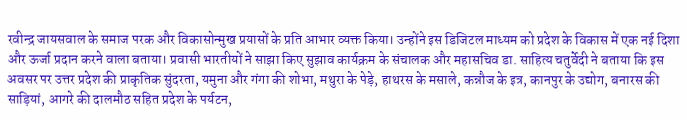रवीन्द्र जायसवाल के समाज परक और विकासोन्मुख प्रयासों के प्रति आभार व्यक्त किया। उन्होंने इस डिजिटल माध्यम को प्रदेश के विकास में एक नई दिशा और ऊर्जा प्रदान करने वाला बताया। प्रवासी भारतीयों ने साझा किए सुझाव कार्यक्रम के संचालक और महासचिव डा. साहित्य चतुर्वेदी ने बताया कि इस अवसर पर उत्तर प्रदेश की प्राकृतिक सुंदरता, यमुना और गंगा की शोभा, मथुरा के पेड़े, हाथरस के मसाले, कन्नौज के इत्र, कानपुर के उद्योग, बनारस की साड़ियां, आगरे की दालमौठ सहित प्रदेश के पर्यटन,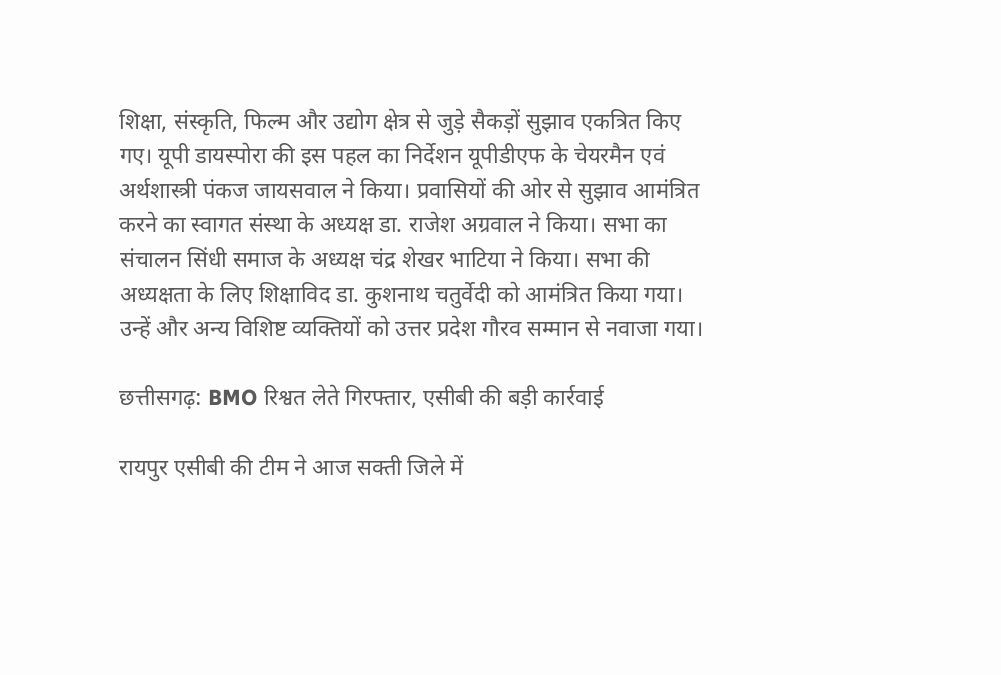शिक्षा, संस्कृति, फिल्म और उद्योग क्षेत्र से जुड़े सैकड़ों सुझाव एकत्रित किए गए। यूपी डायस्पोरा की इस पहल का निर्देशन यूपीडीएफ के चेयरमैन एवं अर्थशास्त्री पंकज जायसवाल ने किया। प्रवासियों की ओर से सुझाव आमंत्रित करने का स्वागत संस्था के अध्यक्ष डा. राजेश अग्रवाल ने किया। सभा का संचालन सिंधी समाज के अध्यक्ष चंद्र शेखर भाटिया ने किया। सभा की अध्यक्षता के लिए शिक्षाविद डा. कुशनाथ चतुर्वेदी को आमंत्रित किया गया। उन्हें और अन्य विशिष्ट व्यक्तियों को उत्तर प्रदेश गौरव सम्मान से नवाजा गया।

छत्तीसगढ़: BMO रिश्वत लेते गिरफ्तार, एसीबी की बड़ी कार्रवाई

रायपुर एसीबी की टीम ने आज सक्ती जिले में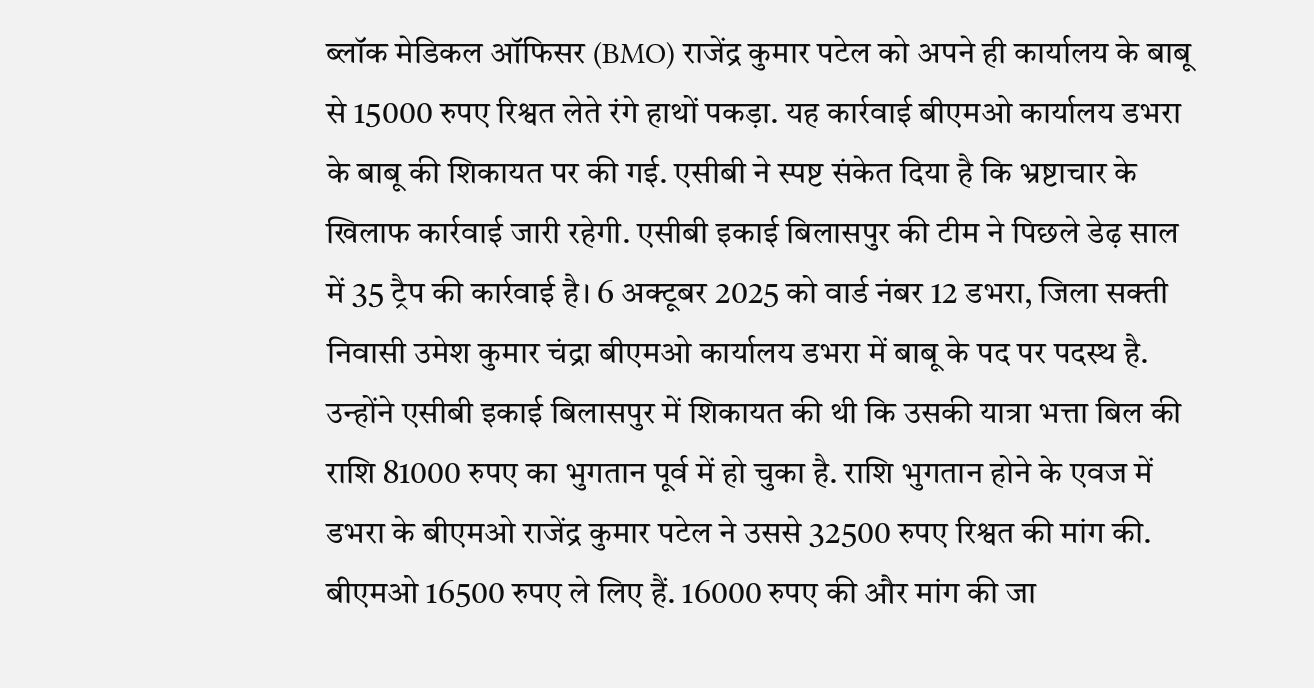ब्लॉक मेडिकल ऑफिसर (BMO) राजेंद्र कुमार पटेल को अपने ही कार्यालय के बाबू से 15000 रुपए रिश्वत लेते रंगे हाथों पकड़ा. यह कार्रवाई बीएमओ कार्यालय डभरा के बाबू की शिकायत पर की गई. एसीबी ने स्पष्ट संकेत दिया है कि भ्रष्टाचार के खिलाफ कार्रवाई जारी रहेगी. एसीबी इकाई बिलासपुर की टीम ने पिछले डेढ़ साल में 35 ट्रैप की कार्रवाई है। 6 अक्टूबर 2025 को वार्ड नंबर 12 डभरा, जिला सक्ती निवासी उमेश कुमार चंद्रा बीएमओ कार्यालय डभरा में बाबू के पद पर पदस्थ है. उन्होंने एसीबी इकाई बिलासपुर में शिकायत की थी कि उसकी यात्रा भत्ता बिल की राशि 81000 रुपए का भुगतान पूर्व में हो चुका है. राशि भुगतान होने के एवज में डभरा के बीएमओ राजेंद्र कुमार पटेल ने उससे 32500 रुपए रिश्वत की मांग की. बीएमओ 16500 रुपए ले लिए हैं. 16000 रुपए की और मांग की जा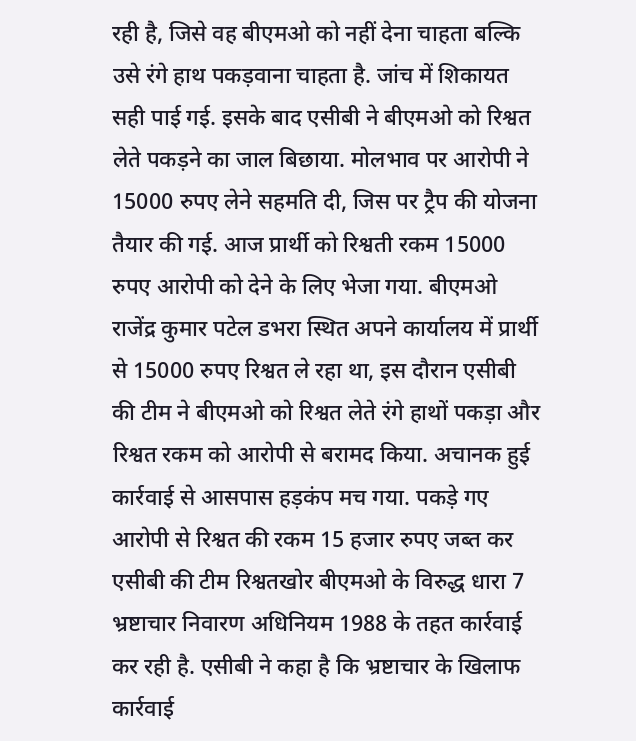रही है, जिसे वह बीएमओ को नहीं देना चाहता बल्कि उसे रंगे हाथ पकड़वाना चाहता है. जांच में शिकायत सही पाई गई. इसके बाद एसीबी ने बीएमओ को रिश्वत लेते पकड़ने का जाल बिछाया. मोलभाव पर आरोपी ने 15000 रुपए लेने सहमति दी, जिस पर ट्रैप की योजना तैयार की गई. आज प्रार्थी को रिश्वती रकम 15000 रुपए आरोपी को देने के लिए भेजा गया. बीएमओ राजेंद्र कुमार पटेल डभरा स्थित अपने कार्यालय में प्रार्थी से 15000 रुपए रिश्वत ले रहा था, इस दौरान एसीबी की टीम ने बीएमओ को रिश्वत लेते रंगे हाथों पकड़ा और रिश्वत रकम को आरोपी से बरामद किया. अचानक हुई कार्रवाई से आसपास हड़कंप मच गया. पकड़े गए आरोपी से रिश्वत की रकम 15 हजार रुपए जब्त कर एसीबी की टीम रिश्वतखोर बीएमओ के विरुद्ध धारा 7 भ्रष्टाचार निवारण अधिनियम 1988 के तहत कार्रवाई कर रही है. एसीबी ने कहा है कि भ्रष्टाचार के खिलाफ कार्रवाई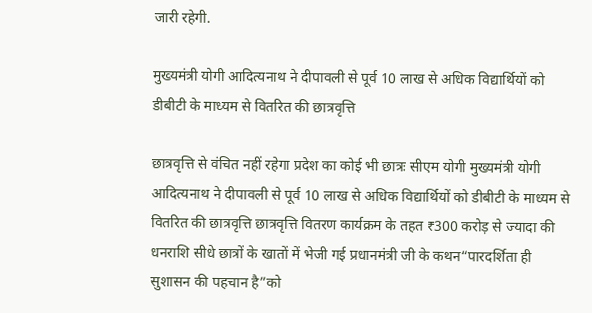जारी रहेगी.

मुख्यमंत्री योगी आदित्यनाथ ने दीपावली से पूर्व 10 लाख से अधिक विद्यार्थियों को डीबीटी के माध्यम से वितरित की छात्रवृत्ति

छात्रवृत्ति से वंचित नहीं रहेगा प्रदेश का कोई भी छात्रः सीएम योगी मुख्यमंत्री योगी आदित्यनाथ ने दीपावली से पूर्व 10 लाख से अधिक विद्यार्थियों को डीबीटी के माध्यम से वितरित की छात्रवृत्ति छात्रवृत्ति वितरण कार्यक्रम के तहत ₹300 करोड़ से ज्यादा की धनराशि सीधे छात्रों के खातों में भेजी गई प्रधानमंत्री जी के कथन“पारदर्शिता ही सुशासन की पहचान है”को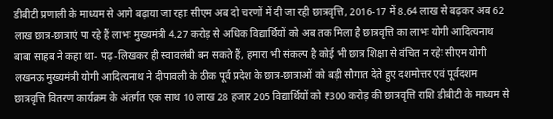डीबीटी प्रणाली के माध्यम से आगे बढ़ाया जा रहाः सीएम अब दो चरणों में दी जा रही छात्रवृत्ति, 2016-17 में 8.64 लाख से बढ़कर अब 62 लाख छात्र-छात्राएं पा रहे हैं लाभः मुख्यमंत्री 4.27 करोड़ से अधिक विद्यार्थियों को अब तक मिला है छात्रवृत्ति का लाभः योगी आदित्यनाथ बाबा साहब ने कहा था- पढ़-लिखकर ही स्वावलंबी बन सकते हैं, हमारा भी संकल्प है कोई भी छात्र शिक्षा से वंचित न रहेः सीएम योगी   लखनऊ मुख्यमंत्री योगी आदित्यनाथ ने दीपावली के ठीक पूर्व प्रदेश के छात्र-छात्राओं को बड़ी सौगात देते हुए दशमोत्तर एवं पूर्वदशम छात्रवृत्ति वितरण कार्यक्रम के अंतर्गत एक साथ 10 लाख 28 हजार 205 विद्यार्थियों को ₹300 करोड़ की छात्रवृत्ति राशि डीबीटी के माध्यम से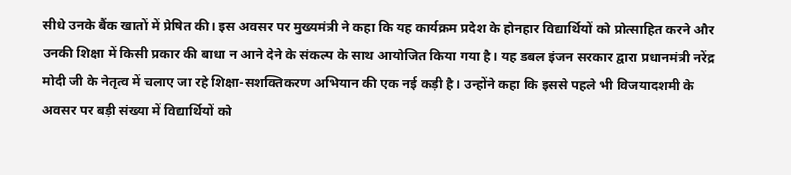सीधे उनके बैंक खातों में प्रेषित की। इस अवसर पर मुख्यमंत्री ने कहा कि यह कार्यक्रम प्रदेश के होनहार विद्यार्थियों को प्रोत्साहित करने और उनकी शिक्षा में किसी प्रकार की बाधा न आने देने के संकल्प के साथ आयोजित किया गया है। यह डबल इंजन सरकार द्वारा प्रधानमंत्री नरेंद्र मोदी जी के नेतृत्व में चलाए जा रहे शिक्षा-सशक्तिकरण अभियान की एक नई कड़ी है। उन्होंने कहा कि इससे पहले भी विजयादशमी के अवसर पर बड़ी संख्या में विद्यार्थियों को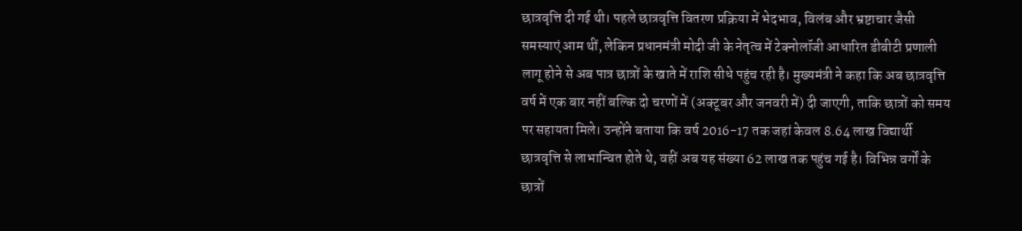छात्रवृत्ति दी गई थी। पहले छात्रवृत्ति वितरण प्रक्रिया में भेदभाव, विलंब और भ्रष्टाचार जैसी समस्याएं आम थीं, लेकिन प्रधानमंत्री मोदी जी के नेतृत्व में टेक्नोलॉजी आधारित डीबीटी प्रणाली लागू होने से अब पात्र छात्रों के खाते में राशि सीधे पहुंच रही है। मुख्यमंत्री ने कहा कि अब छात्रवृत्ति वर्ष में एक बार नहीं बल्कि दो चरणों में (अक्टूबर और जनवरी में) दी जाएगी, ताकि छात्रों को समय पर सहायता मिले। उन्होंने बताया कि वर्ष 2016-17 तक जहां केवल 8.64 लाख विद्यार्थी छात्रवृत्ति से लाभान्वित होते थे, वहीं अब यह संख्या 62 लाख तक पहुंच गई है। विभिन्न वर्गों के छात्रों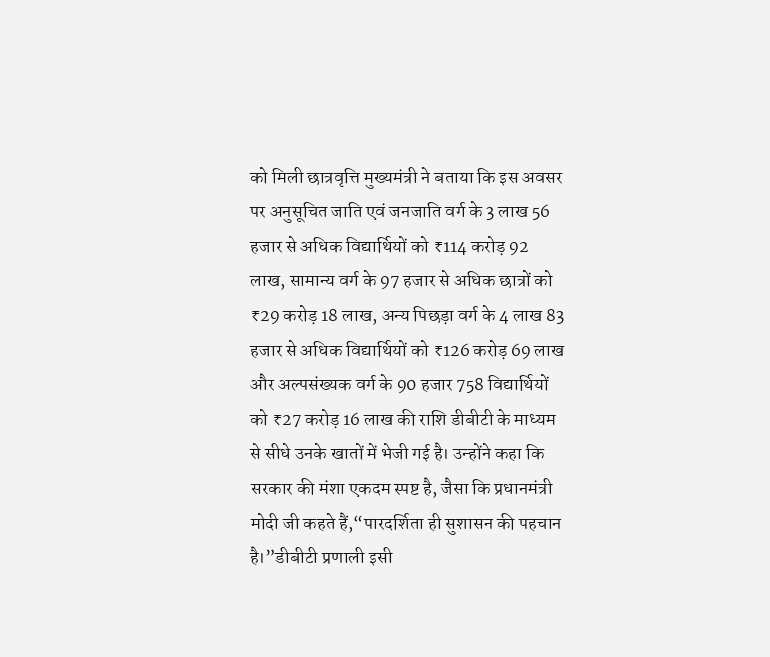को मिली छात्रवृत्ति मुख्यमंत्री ने बताया कि इस अवसर पर अनुसूचित जाति एवं जनजाति वर्ग के 3 लाख 56 हजार से अधिक विद्यार्थियों को ₹114 करोड़ 92 लाख, सामान्य वर्ग के 97 हजार से अधिक छात्रों को ₹29 करोड़ 18 लाख, अन्य पिछड़ा वर्ग के 4 लाख 83 हजार से अधिक विद्यार्थियों को ₹126 करोड़ 69 लाख और अल्पसंख्यक वर्ग के 90 हजार 758 विद्यार्थियों को ₹27 करोड़ 16 लाख की राशि डीबीटी के माध्यम से सीधे उनके खातों में भेजी गई है। उन्होंने कहा कि सरकार की मंशा एकदम स्पष्ट है, जैसा कि प्रधानमंत्री मोदी जी कहते हैं,“पारदर्शिता ही सुशासन की पहचान है।”डीबीटी प्रणाली इसी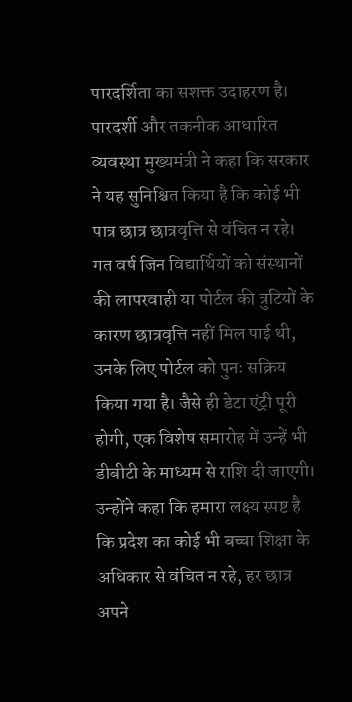पारदर्शिता का सशक्त उदाहरण है। पारदर्शी और तकनीक आधारित व्यवस्था मुख्यमंत्री ने कहा कि सरकार ने यह सुनिश्चित किया है कि कोई भी पात्र छात्र छात्रवृत्ति से वंचित न रहे। गत वर्ष जिन विद्यार्थियों को संस्थानों की लापरवाही या पोर्टल की त्रुटियों के कारण छात्रवृत्ति नहीं मिल पाई थी, उनके लिए पोर्टल को पुनः सक्रिय किया गया है। जैसे ही डेटा एंट्री पूरी होगी, एक विशेष समारोह में उन्हें भी डीबीटी के माध्यम से राशि दी जाएगी। उन्होंने कहा कि हमारा लक्ष्य स्पष्ट है कि प्रदेश का कोई भी बच्चा शिक्षा के अधिकार से वंचित न रहे, हर छात्र अपने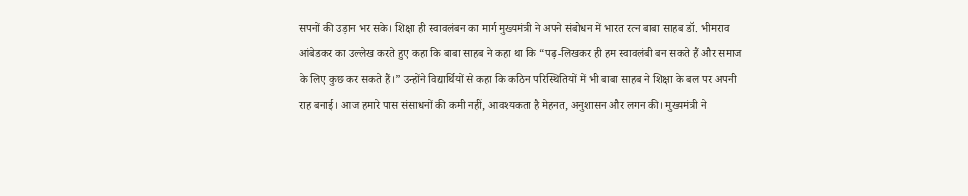सपनों की उड़ान भर सके। शिक्षा ही स्वावलंबन का मार्ग मुख्यमंत्री ने अपने संबोधन में भारत रत्न बाबा साहब डॉ. भीमराव आंबेडकर का उल्लेख करते हुए कहा कि बाबा साहब ने कहा था कि “पढ़-लिखकर ही हम स्वावलंबी बन सकते हैं और समाज के लिए कुछ कर सकते हैं।” उन्होंने विद्यार्थियों से कहा कि कठिन परिस्थितियों में भी बाबा साहब ने शिक्षा के बल पर अपनी राह बनाई। आज हमारे पास संसाधनों की कमी नहीं, आवश्यकता है मेहनत, अनुशासन और लगन की। मुख्यमंत्री ने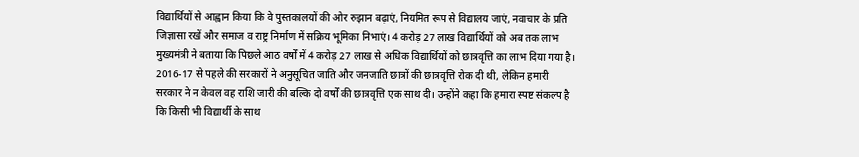विद्यार्थियों से आह्वान किया कि वे पुस्तकालयों की ओर रुझान बढ़ाएं, नियमित रूप से विद्यालय जाएं, नवाचार के प्रति जिज्ञासा रखें और समाज व राष्ट्र निर्माण में सक्रिय भूमिका निभाएं। 4 करोड़ 27 लाख विद्यार्थियों को अब तक लाभ मुख्यमंत्री ने बताया कि पिछले आठ वर्षों में 4 करोड़ 27 लाख से अधिक विद्यार्थियों को छात्रवृत्ति का लाभ दिया गया है। 2016-17 से पहले की सरकारों ने अनुसूचित जाति और जनजाति छात्रों की छात्रवृत्ति रोक दी थी, लेकिन हमारी सरकार ने न केवल वह राशि जारी की बल्कि दो वर्षों की छात्रवृत्ति एक साथ दी। उन्होंने कहा कि हमारा स्पष्ट संकल्प है कि किसी भी विद्यार्थी के साथ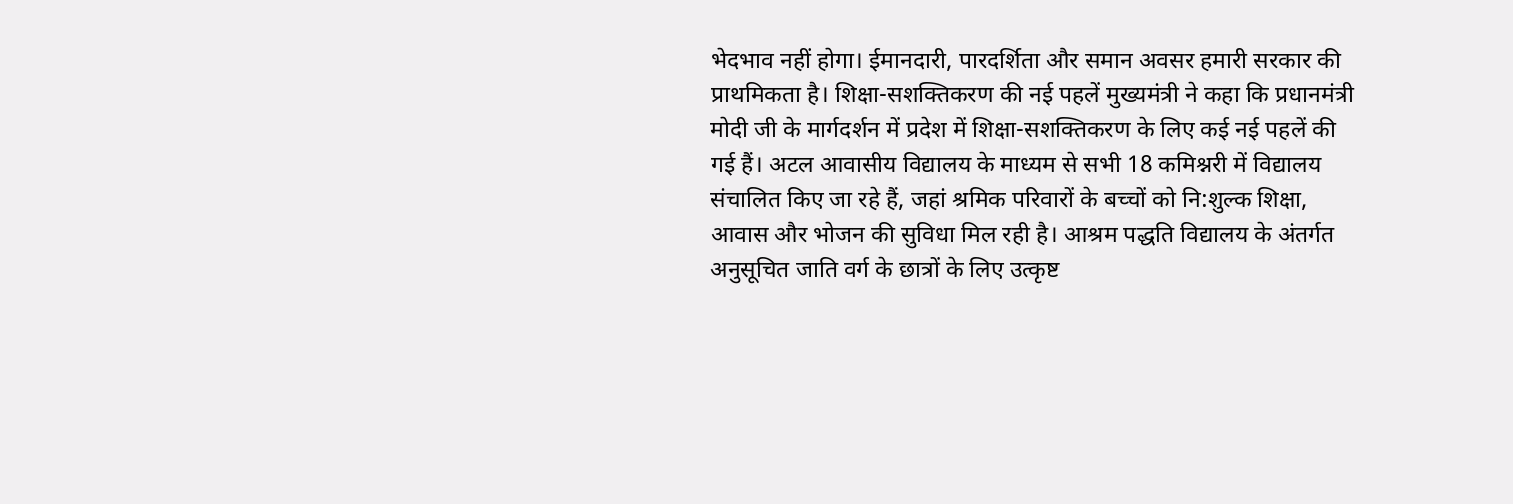भेदभाव नहीं होगा। ईमानदारी, पारदर्शिता और समान अवसर हमारी सरकार की प्राथमिकता है। शिक्षा-सशक्तिकरण की नई पहलें मुख्यमंत्री ने कहा कि प्रधानमंत्री मोदी जी के मार्गदर्शन में प्रदेश में शिक्षा-सशक्तिकरण के लिए कई नई पहलें की गई हैं। अटल आवासीय विद्यालय के माध्यम से सभी 18 कमिश्नरी में विद्यालय संचालित किए जा रहे हैं, जहां श्रमिक परिवारों के बच्चों को नि:शुल्क शिक्षा, आवास और भोजन की सुविधा मिल रही है। आश्रम पद्धति विद्यालय के अंतर्गत अनुसूचित जाति वर्ग के छात्रों के लिए उत्कृष्ट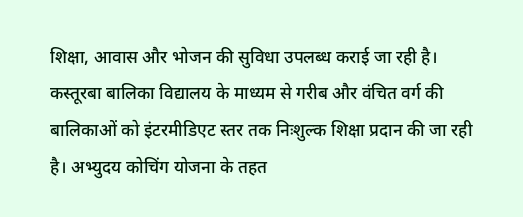शिक्षा, आवास और भोजन की सुविधा उपलब्ध कराई जा रही है। कस्तूरबा बालिका विद्यालय के माध्यम से गरीब और वंचित वर्ग की बालिकाओं को इंटरमीडिएट स्तर तक निःशुल्क शिक्षा प्रदान की जा रही है। अभ्युदय कोचिंग योजना के तहत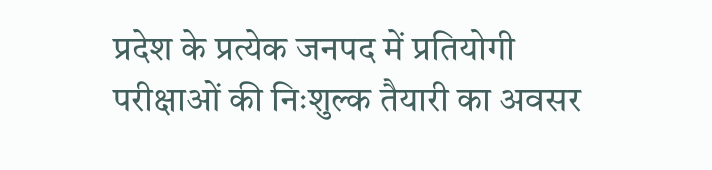प्रदेश के प्रत्येक जनपद में प्रतियोगी परीक्षाओं की निःशुल्क तैयारी का अवसर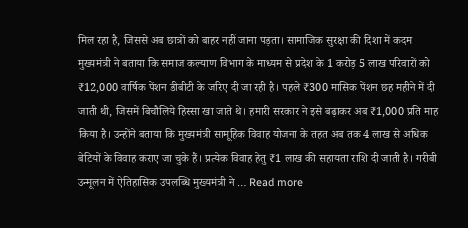मिल रहा है, जिससे अब छात्रों को बाहर नहीं जाना पड़ता। सामाजिक सुरक्षा की दिशा में कदम मुख्यमंत्री ने बताया कि समाज कल्याण विभाग के माध्यम से प्रदेश के 1 करोड़ 5 लाख परिवारों को ₹12,000 वार्षिक पेंशन डीबीटी के जरिए दी जा रही है। पहले ₹300 मासिक पेंशन छह महीने में दी जाती थी, जिसमें बिचौलिये हिस्सा खा जाते थे। हमारी सरकार ने इसे बढ़ाकर अब ₹1,000 प्रति माह किया है। उन्होंने बताया कि मुख्यमंत्री सामूहिक विवाह योजना के तहत अब तक 4 लाख से अधिक बेटियों के विवाह कराए जा चुके हैं। प्रत्येक विवाह हेतु ₹1 लाख की सहायता राशि दी जाती है। गरीबी उन्मूलन में ऐतिहासिक उपलब्धि मुख्यमंत्री ने … Read more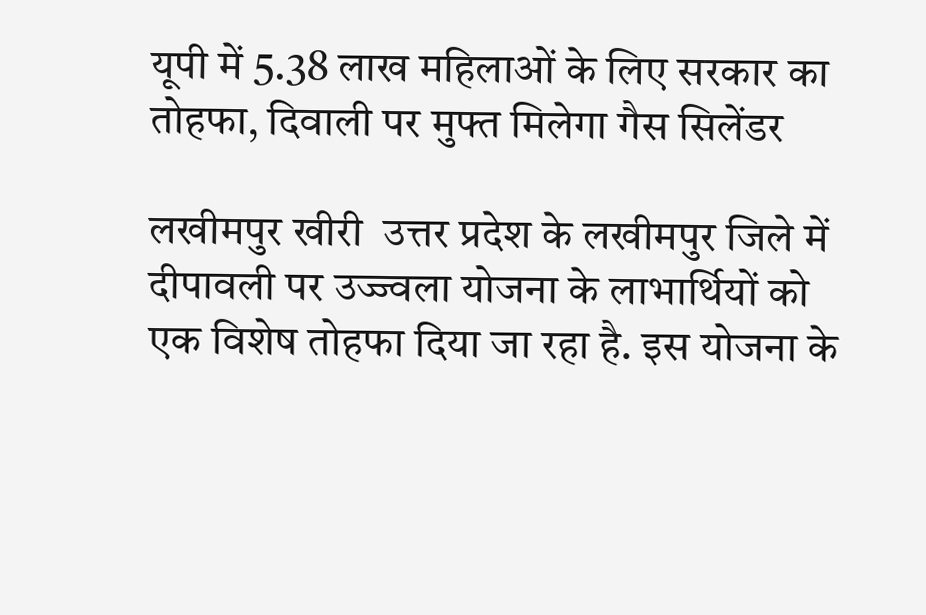यूपी में 5.38 लाख महिलाओं के लिए सरकार का तोहफा, दिवाली पर मुफ्त मिलेगा गैस सिलेंडर

लखीमपुर खीरी  उत्तर प्रदेश के लखीमपुर जिले में दीपावली पर उज्ज्वला योजना के लाभार्थियों को एक विशेष तोहफा दिया जा रहा है. इस योजना के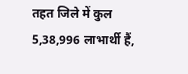तहत जिले में कुल 5,38,996 लाभार्थी हैं,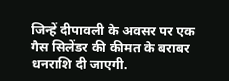जिन्हें दीपावली के अवसर पर एक गैस सिलेंडर की कीमत के बराबर धनराशि दी जाएगी.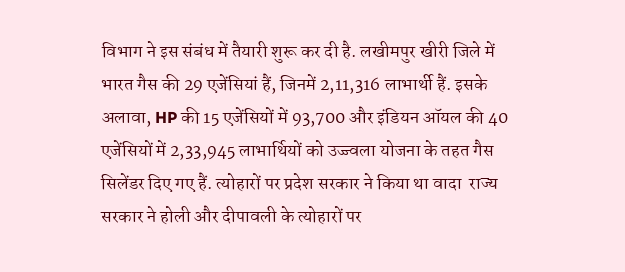विभाग ने इस संबंध में तैयारी शुरू कर दी है. लखीमपुर खीरी जिले में भारत गैस की 29 एजेंसियां हैं, जिनमें 2,11,316 लाभार्थी हैं. इसके अलावा, HP की 15 एजेंसियों में 93,700 और इंडियन ऑयल की 40 एजेंसियों में 2,33,945 लाभार्थियों को उज्ज्वला योजना के तहत गैस सिलेंडर दिए गए हैं. त्योहारों पर प्रदेश सरकार ने किया था वादा  राज्य सरकार ने होली और दीपावली के त्योहारों पर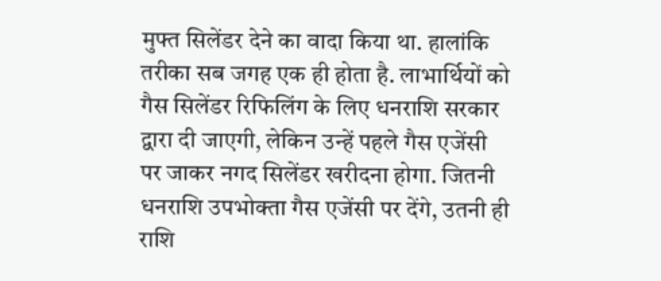मुफ्त सिलेंडर देने का वादा किया था. हालांकि तरीका सब जगह एक ही होता है. लाभार्थियों को गैस सिलेंडर रिफिलिंग के लिए धनराशि सरकार द्वारा दी जाएगी, लेकिन उन्हें पहले गैस एजेंसी पर जाकर नगद सिलेंडर खरीदना होगा. जितनी धनराशि उपभोक्ता गैस एजेंसी पर देंगे, उतनी ही राशि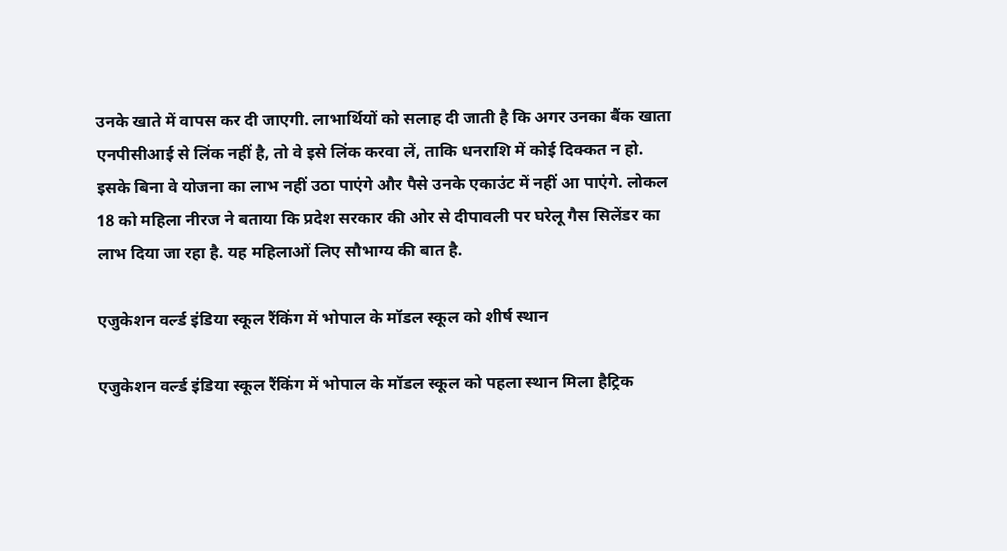उनके खाते में वापस कर दी जाएगी. लाभार्थियों को सलाह दी जाती है कि अगर उनका बैंक खाता एनपीसीआई से लिंक नहीं है, तो वे इसे लिंक करवा लें, ताकि धनराशि में कोई दिक्कत न हो. इसके बिना वे योजना का लाभ नहीं उठा पाएंगे और पैसे उनके एकाउंट में नहीं आ पाएंगे. लोकल 18 को महिला नीरज ने बताया कि प्रदेश सरकार की ओर से दीपावली पर घरेलू गैस सिलेंडर का लाभ दिया जा रहा है. यह महिलाओं लिए सौभाग्य की बात है.

एजुकेशन वर्ल्ड इंडिया स्कूल रैंकिंग में भोपाल के मॉडल स्कूल को शीर्ष स्थान

एजुकेशन वर्ल्ड इंडिया स्कूल रैंकिंग में भोपाल के मॉडल स्कूल को पहला स्थान मिला हैट्रिक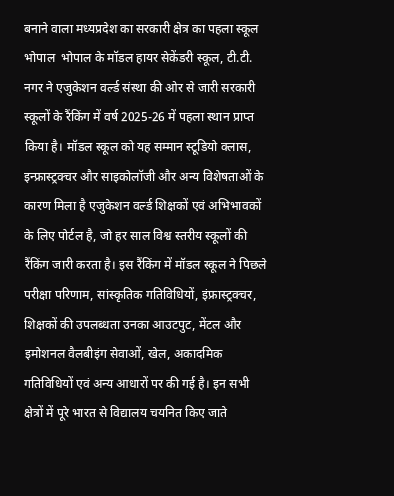बनाने वाला मध्यप्रदेश का सरकारी क्षेत्र का पहला स्कूल भोपाल  भोपाल के मॉडल हायर सेकेंडरी स्कूल, टी.टी. नगर ने एजुकेशन वर्ल्ड संस्था की ओर से जारी सरकारी स्कूलों के रैंकिंग में वर्ष 2025-26 में पहला स्थान प्राप्त किया है। मॉडल स्कूल को यह सम्मान स्टूडियो क्लास, इन्फ्रास्ट्रक्चर और साइकोलॉजी और अन्य विशेषताओं के कारण मिला है एजुकेशन वर्ल्ड शिक्षकों एवं अभिभावकों के लिए पोर्टल है, जो हर साल विश्व स्तरीय स्कूलों की रैंकिंग जारी करता है। इस रैंकिंग में मॉडल स्कूल ने पिछले परीक्षा परिणाम, सांस्कृतिक गतिविधियों, इंफ्रास्ट्रक्चर, शिक्षकों की उपलब्धता उनका आउटपुट, मेंटल और इमोशनल वैलबीइंग सेवाओं, खेल, अकादमिक गतिविधियों एवं अन्य आधारों पर की गई है। इन सभी क्षेत्रों में पूरे भारत से विद्यालय चयनित किए जाते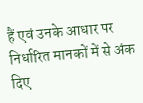हैं एवं उनके आधार पर निर्धारित मानकों में से अंक दिए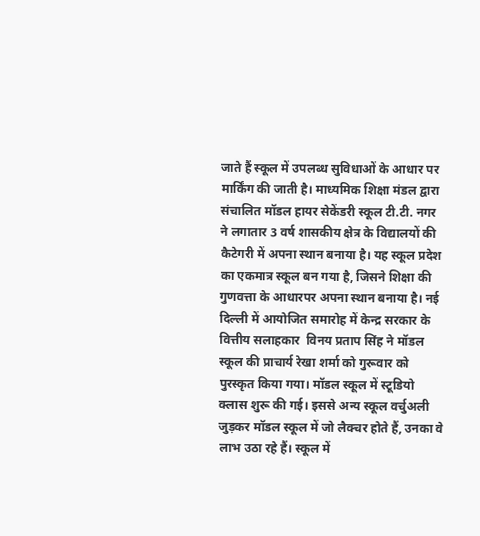जाते हैं स्कूल में उपलब्ध सुविधाओं के आधार पर मार्किंग की जाती है। माध्यमिक शिक्षा मंडल द्वारा संचालित मॉडल हायर सेकेंडरी स्कूल टी.टी. नगर ने लगातार 3 वर्ष शासकीय क्षेत्र के विद्यालयों की कैटेगरी में अपना स्थान बनाया है। यह स्कूल प्रदेश का एकमात्र स्कूल बन गया है, जिसने शिक्षा की गुणवत्ता के आधारपर अपना स्थान बनाया है। नई दिल्ली में आयोजित समारोह में केन्द्र सरकार के वित्तीय सलाहकार  विनय प्रताप सिंह ने मॉडल स्कूल की प्राचार्य रेखा शर्मा को गुरूवार को पुरस्कृत किया गया। मॉडल स्कूल में स्टूडियो क्लास शुरू की गई। इससे अन्य स्कूल वर्चुअली जुड़कर मॉडल स्कूल में जो लैक्चर होते हैं, उनका वे लाभ उठा रहे हैं। स्कूल में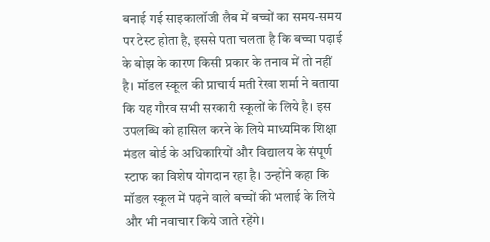बनाई गई साइकालॉजी लैब में बच्चों का समय-समय पर टेस्ट होता है, इससे पता चलता है कि बच्चा पढ़ाई के बोझ के कारण किसी प्रकार के तनाव में तो नहीं है। मॉडल स्कूल की प्राचार्य मती रेखा शर्मा ने बताया कि यह गौरव सभी सरकारी स्कूलों के लिये है। इस उपलब्धि को हासिल करने के लिये माध्यमिक शिक्षा मंडल बोर्ड के अधिकारियों और विद्यालय के संपूर्ण स्टाफ का विशेष योगदान रहा है। उन्होंने कहा कि मॉडल स्कूल में पढ़ने वाले बच्चों की भलाई के लिये और भी नवाचार किये जाते रहेंगे।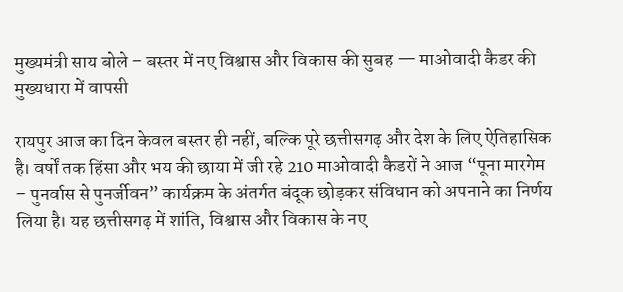मुख्यमंत्री साय बोले – बस्तर में नए विश्वास और विकास की सुबह — माओवादी कैडर की मुख्यधारा में वापसी

रायपुर आज का दिन केवल बस्तर ही नहीं, बल्कि पूरे छत्तीसगढ़ और देश के लिए ऐतिहासिक है। वर्षों तक हिंसा और भय की छाया में जी रहे 210 माओवादी कैडरों ने आज “पूना मारगेम – पुनर्वास से पुनर्जीवन” कार्यक्रम के अंतर्गत बंदूक छोड़कर संविधान को अपनाने का निर्णय लिया है। यह छत्तीसगढ़ में शांति, विश्वास और विकास के नए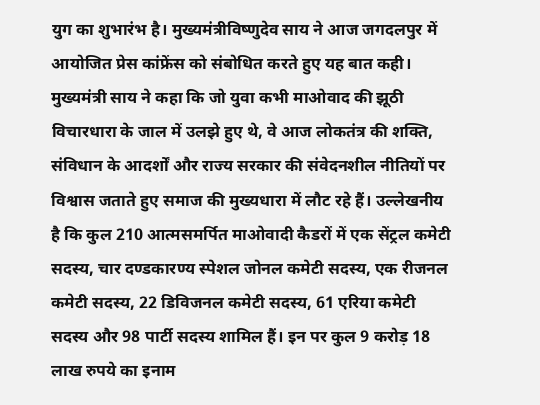युग का शुभारंभ है। मुख्यमंत्रीविष्णुदेव साय ने आज जगदलपुर में आयोजित प्रेस कांफ्रेंस को संबोधित करते हुए यह बात कही। मुख्यमंत्री साय ने कहा कि जो युवा कभी माओवाद की झूठी विचारधारा के जाल में उलझे हुए थे, वे आज लोकतंत्र की शक्ति, संविधान के आदर्शों और राज्य सरकार की संवेदनशील नीतियों पर विश्वास जताते हुए समाज की मुख्यधारा में लौट रहे हैं। उल्लेखनीय है कि कुल 210 आत्मसमर्पित माओवादी कैडरों में एक सेंट्रल कमेटी सदस्य, चार दण्डकारण्य स्पेशल जोनल कमेटी सदस्य, एक रीजनल कमेटी सदस्य, 22 डिविजनल कमेटी सदस्य, 61 एरिया कमेटी सदस्य और 98 पार्टी सदस्य शामिल हैं। इन पर कुल 9 करोड़ 18 लाख रुपये का इनाम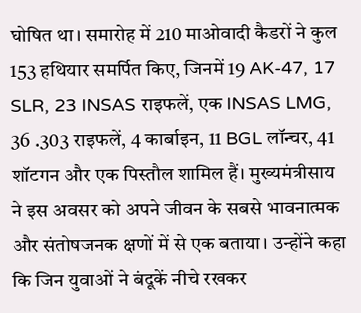घोषित था। समारोह में 210 माओवादी कैडरों ने कुल 153 हथियार समर्पित किए, जिनमें 19 AK-47, 17 SLR, 23 INSAS राइफलें, एक INSAS LMG, 36 .303 राइफलें, 4 कार्बाइन, 11 BGL लॉन्चर, 41 शॉटगन और एक पिस्तौल शामिल हैं। मुख्यमंत्रीसाय ने इस अवसर को अपने जीवन के सबसे भावनात्मक और संतोषजनक क्षणों में से एक बताया। उन्होंने कहा कि जिन युवाओं ने बंदूकें नीचे रखकर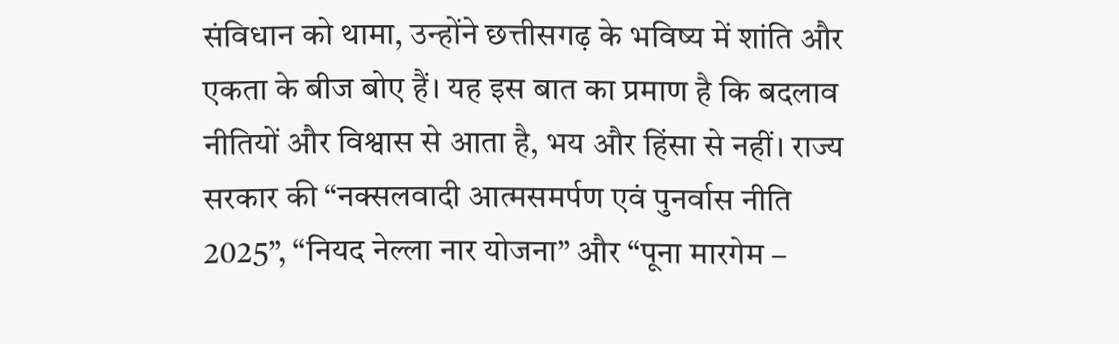संविधान को थामा, उन्होंने छत्तीसगढ़ के भविष्य में शांति और एकता के बीज बोए हैं। यह इस बात का प्रमाण है कि बदलाव नीतियों और विश्वास से आता है, भय और हिंसा से नहीं। राज्य सरकार की “नक्सलवादी आत्मसमर्पण एवं पुनर्वास नीति 2025”, “नियद नेल्ला नार योजना” और “पूना मारगेम –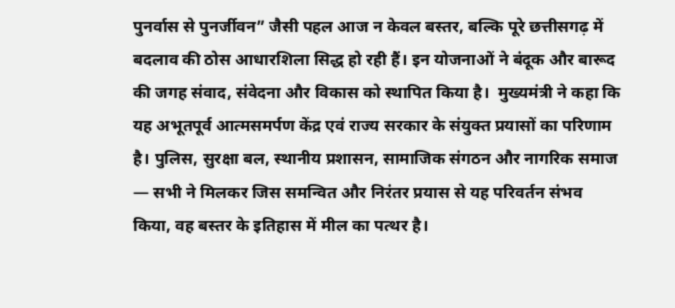पुनर्वास से पुनर्जीवन” जैसी पहल आज न केवल बस्तर, बल्कि पूरे छत्तीसगढ़ में बदलाव की ठोस आधारशिला सिद्ध हो रही हैं। इन योजनाओं ने बंदूक और बारूद की जगह संवाद, संवेदना और विकास को स्थापित किया है।  मुख्यमंत्री ने कहा कि यह अभूतपूर्व आत्मसमर्पण केंद्र एवं राज्य सरकार के संयुक्त प्रयासों का परिणाम है। पुलिस, सुरक्षा बल, स्थानीय प्रशासन, सामाजिक संगठन और नागरिक समाज — सभी ने मिलकर जिस समन्वित और निरंतर प्रयास से यह परिवर्तन संभव किया, वह बस्तर के इतिहास में मील का पत्थर है।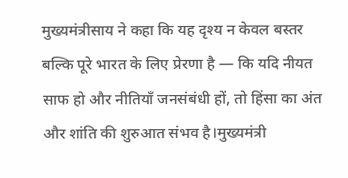मुख्यमंत्रीसाय ने कहा कि यह दृश्य न केवल बस्तर बल्कि पूरे भारत के लिए प्रेरणा है — कि यदि नीयत साफ हो और नीतियाँ जनसंबंधी हों, तो हिंसा का अंत और शांति की शुरुआत संभव है।मुख्यमंत्री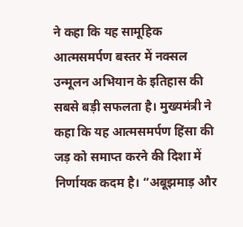ने कहा कि यह सामूहिक आत्मसमर्पण बस्तर में नक्सल उन्मूलन अभियान के इतिहास की सबसे बड़ी सफलता है। मुख्यमंत्री ने कहा कि यह आत्मसमर्पण हिंसा की जड़ को समाप्त करने की दिशा में निर्णायक कदम है। “अबूझमाड़ और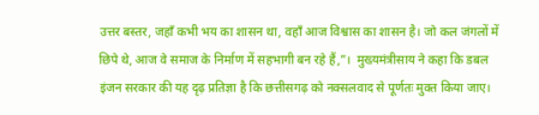उत्तर बस्तर, जहाँ कभी भय का शासन था, वहाँ आज विश्वास का शासन है। जो कल जंगलों में छिपे थे, आज वे समाज के निर्माण में सहभागी बन रहे हैं,”।  मुख्यमंत्रीसाय ने कहा कि डबल इंजन सरकार की यह दृढ़ प्रतिज्ञा है कि छत्तीसगढ़ को नक्सलवाद से पूर्णतः मुक्त किया जाए।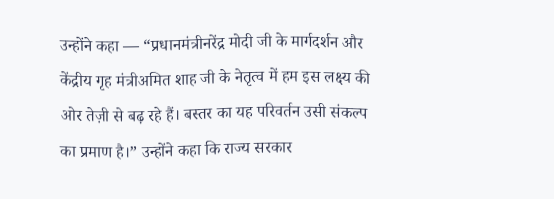उन्होंने कहा — “प्रधानमंत्रीनरेंद्र मोदी जी के मार्गदर्शन और केंद्रीय गृह मंत्रीअमित शाह जी के नेतृत्व में हम इस लक्ष्य की ओर तेज़ी से बढ़ रहे हैं। बस्तर का यह परिवर्तन उसी संकल्प का प्रमाण है।” उन्होंने कहा कि राज्य सरकार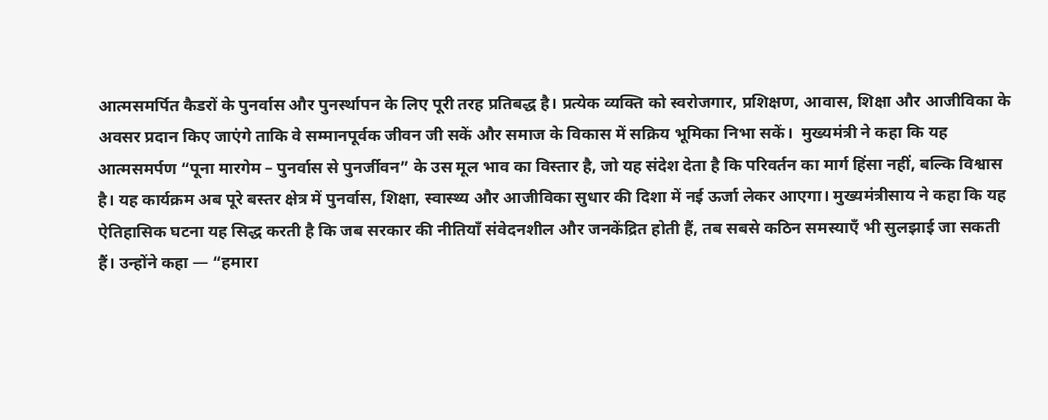आत्मसमर्पित कैडरों के पुनर्वास और पुनर्स्थापन के लिए पूरी तरह प्रतिबद्ध है। प्रत्येक व्यक्ति को स्वरोजगार, प्रशिक्षण, आवास, शिक्षा और आजीविका के अवसर प्रदान किए जाएंगे ताकि वे सम्मानपूर्वक जीवन जी सकें और समाज के विकास में सक्रिय भूमिका निभा सकें।  मुख्यमंत्री ने कहा कि यह आत्मसमर्पण “पूना मारगेम – पुनर्वास से पुनर्जीवन” के उस मूल भाव का विस्तार है, जो यह संदेश देता है कि परिवर्तन का मार्ग हिंसा नहीं, बल्कि विश्वास है। यह कार्यक्रम अब पूरे बस्तर क्षेत्र में पुनर्वास, शिक्षा, स्वास्थ्य और आजीविका सुधार की दिशा में नई ऊर्जा लेकर आएगा। मुख्यमंत्रीसाय ने कहा कि यह ऐतिहासिक घटना यह सिद्ध करती है कि जब सरकार की नीतियाँ संवेदनशील और जनकेंद्रित होती हैं, तब सबसे कठिन समस्याएँ भी सुलझाई जा सकती हैं। उन्होंने कहा — “हमारा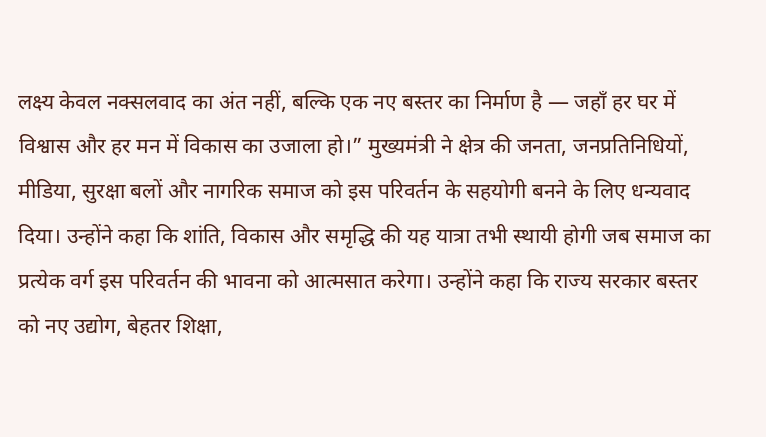लक्ष्य केवल नक्सलवाद का अंत नहीं, बल्कि एक नए बस्तर का निर्माण है — जहाँ हर घर में विश्वास और हर मन में विकास का उजाला हो।” मुख्यमंत्री ने क्षेत्र की जनता, जनप्रतिनिधियों, मीडिया, सुरक्षा बलों और नागरिक समाज को इस परिवर्तन के सहयोगी बनने के लिए धन्यवाद दिया। उन्होंने कहा कि शांति, विकास और समृद्धि की यह यात्रा तभी स्थायी होगी जब समाज का प्रत्येक वर्ग इस परिवर्तन की भावना को आत्मसात करेगा। उन्होंने कहा कि राज्य सरकार बस्तर को नए उद्योग, बेहतर शिक्षा,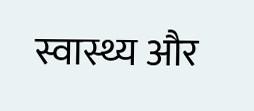स्वास्थ्य और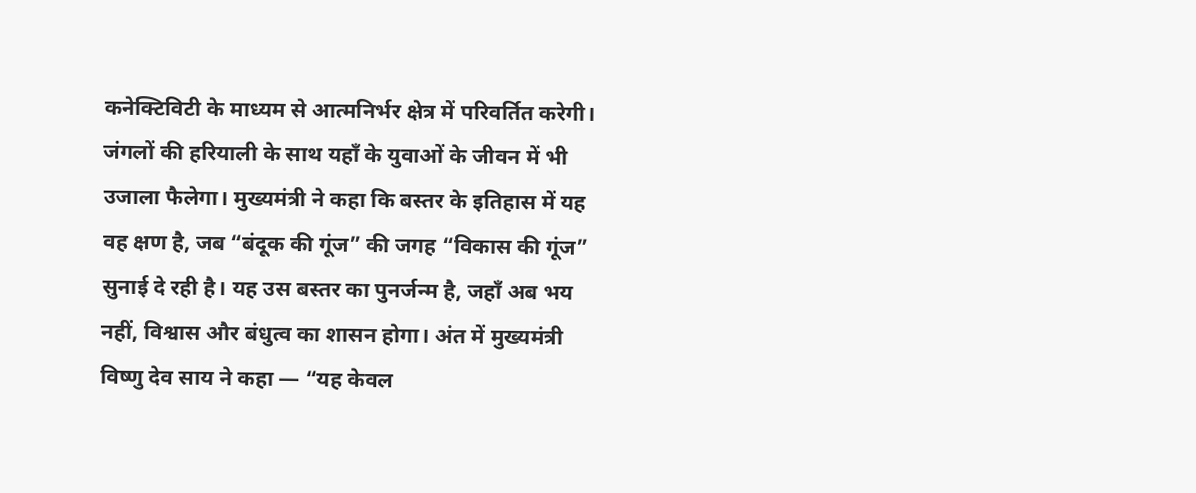कनेक्टिविटी के माध्यम से आत्मनिर्भर क्षेत्र में परिवर्तित करेगी। जंगलों की हरियाली के साथ यहाँ के युवाओं के जीवन में भी उजाला फैलेगा। मुख्यमंत्री ने कहा कि बस्तर के इतिहास में यह वह क्षण है, जब “बंदूक की गूंज” की जगह “विकास की गूंज” सुनाई दे रही है। यह उस बस्तर का पुनर्जन्म है, जहाँ अब भय नहीं, विश्वास और बंधुत्व का शासन होगा। अंत में मुख्यमंत्री विष्णु देव साय ने कहा — “यह केवल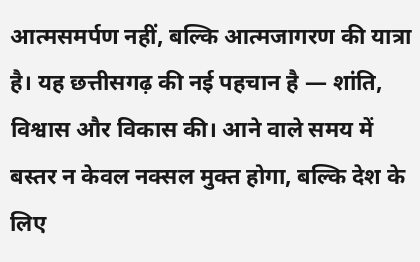आत्मसमर्पण नहीं, बल्कि आत्मजागरण की यात्रा है। यह छत्तीसगढ़ की नई पहचान है — शांति, विश्वास और विकास की। आने वाले समय में बस्तर न केवल नक्सल मुक्त होगा, बल्कि देश के लिए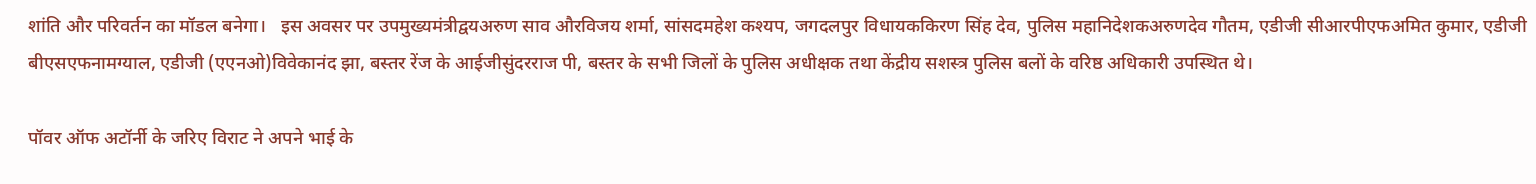शांति और परिवर्तन का मॉडल बनेगा।   इस अवसर पर उपमुख्यमंत्रीद्वयअरुण साव औरविजय शर्मा, सांसदमहेश कश्यप, जगदलपुर विधायककिरण सिंह देव, पुलिस महानिदेशकअरुणदेव गौतम, एडीजी सीआरपीएफअमित कुमार, एडीजी बीएसएफनामग्याल, एडीजी (एएनओ)विवेकानंद झा, बस्तर रेंज के आईजीसुंदरराज पी, बस्तर के सभी जिलों के पुलिस अधीक्षक तथा केंद्रीय सशस्त्र पुलिस बलों के वरिष्ठ अधिकारी उपस्थित थे।

पॉवर ऑफ अटॉर्नी के जरिए विराट ने अपने भाई के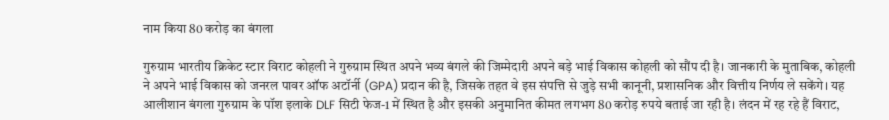नाम किया 80 करोड़ का बंगला

गुरुग्राम भारतीय क्रिकेट स्टार विराट कोहली ने गुरुग्राम स्थित अपने भव्य बंगले की जिम्मेदारी अपने बड़े भाई विकास कोहली को सौंप दी है। जानकारी के मुताबिक, कोहली ने अपने भाई विकास को जनरल पावर ऑफ अटॉर्नी (GPA) प्रदान की है, जिसके तहत वे इस संपत्ति से जुड़े सभी कानूनी, प्रशासनिक और वित्तीय निर्णय ले सकेंगे। यह आलीशान बंगला गुरुग्राम के पॉश इलाके DLF सिटी फेज-1 में स्थित है और इसकी अनुमानित कीमत लगभग 80 करोड़ रुपये बताई जा रही है। लंदन में रह रहे हैं विराट,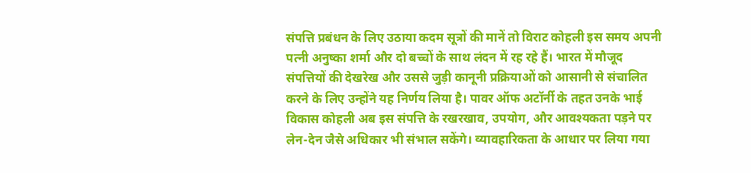संपत्ति प्रबंधन के लिए उठाया कदम सूत्रों की मानें तो विराट कोहली इस समय अपनी पत्नी अनुष्का शर्मा और दो बच्चों के साथ लंदन में रह रहे हैं। भारत में मौजूद संपत्तियों की देखरेख और उससे जुड़ी कानूनी प्रक्रियाओं को आसानी से संचालित करने के लिए उन्होंने यह निर्णय लिया है। पावर ऑफ अटॉर्नी के तहत उनके भाई विकास कोहली अब इस संपत्ति के रखरखाव, उपयोग, और आवश्यकता पड़ने पर लेन-देन जैसे अधिकार भी संभाल सकेंगे। व्यावहारिकता के आधार पर लिया गया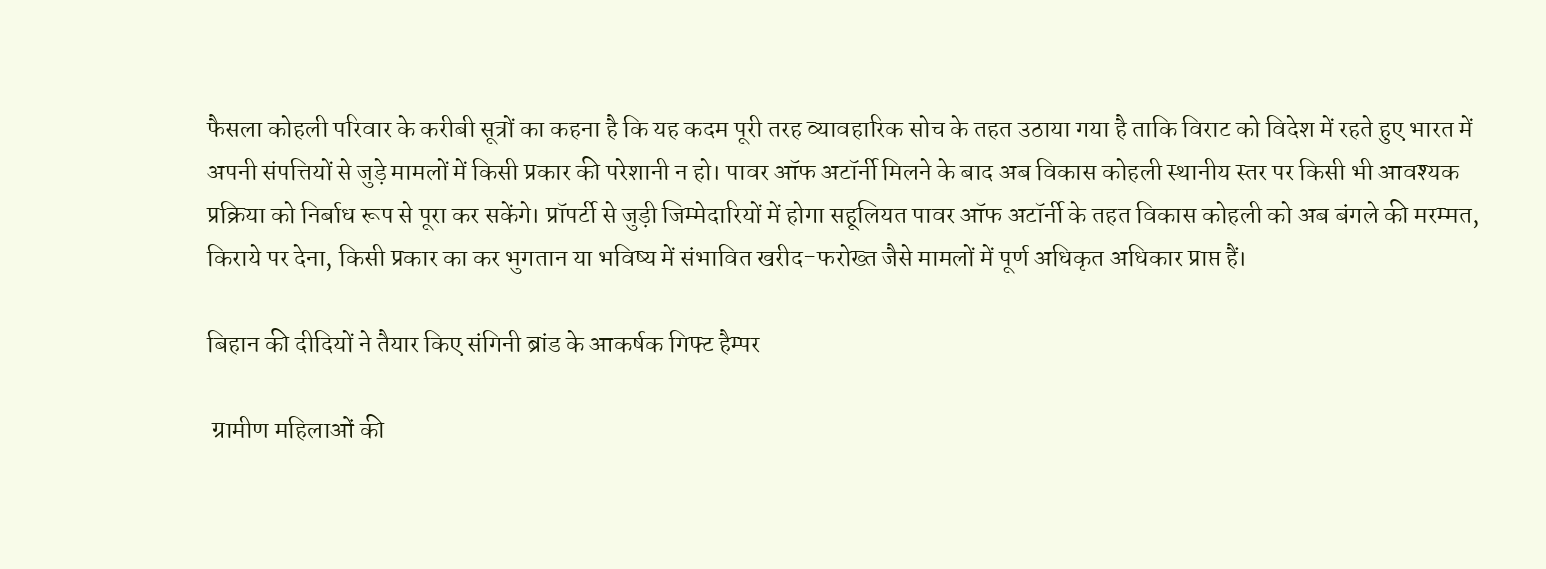फैसला कोहली परिवार के करीबी सूत्रों का कहना है कि यह कदम पूरी तरह व्यावहारिक सोच के तहत उठाया गया है ताकि विराट को विदेश में रहते हुए भारत में अपनी संपत्तियों से जुड़े मामलों में किसी प्रकार की परेशानी न हो। पावर ऑफ अटॉर्नी मिलने के बाद अब विकास कोहली स्थानीय स्तर पर किसी भी आवश्यक प्रक्रिया को निर्बाध रूप से पूरा कर सकेंगे। प्रॉपर्टी से जुड़ी जिम्मेदारियों में होगा सहूलियत पावर ऑफ अटॉर्नी के तहत विकास कोहली को अब बंगले की मरम्मत, किराये पर देना, किसी प्रकार का कर भुगतान या भविष्य में संभावित खरीद-फरोख्त जैसे मामलों में पूर्ण अधिकृत अधिकार प्राप्त हैं।

बिहान की दीदियों ने तैयार किए संगिनी ब्रांड के आकर्षक गिफ्ट हैम्पर

 ग्रामीण महिलाओं की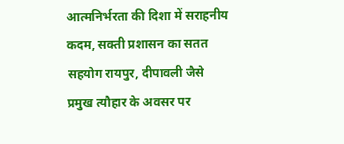आत्मनिर्भरता की दिशा में सराहनीय कदम, सक्ती प्रशासन का सतत सहयोग रायपुर, दीपावली जैसे प्रमुख त्यौहार के अवसर पर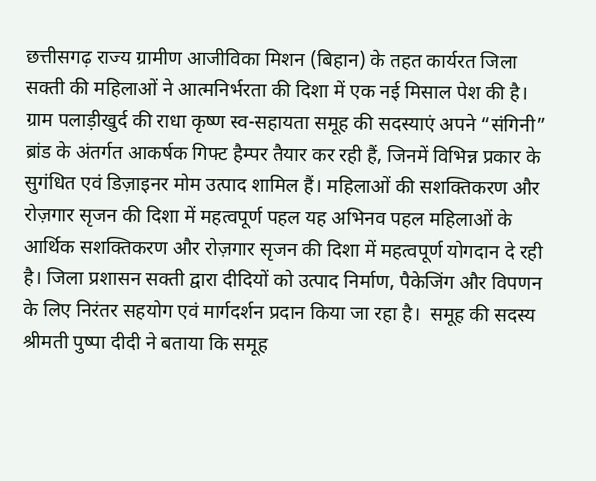छत्तीसगढ़ राज्य ग्रामीण आजीविका मिशन (बिहान) के तहत कार्यरत जिला सक्ती की महिलाओं ने आत्मनिर्भरता की दिशा में एक नई मिसाल पेश की है। ग्राम पलाड़ीखुर्द की राधा कृष्ण स्व-सहायता समूह की सदस्याएं अपने “संगिनी” ब्रांड के अंतर्गत आकर्षक गिफ्ट हैम्पर तैयार कर रही हैं, जिनमें विभिन्न प्रकार के सुगंधित एवं डिज़ाइनर मोम उत्पाद शामिल हैं। महिलाओं की सशक्तिकरण और रोज़गार सृजन की दिशा में महत्वपूर्ण पहल यह अभिनव पहल महिलाओं के आर्थिक सशक्तिकरण और रोज़गार सृजन की दिशा में महत्वपूर्ण योगदान दे रही है। जिला प्रशासन सक्ती द्वारा दीदियों को उत्पाद निर्माण, पैकेजिंग और विपणन के लिए निरंतर सहयोग एवं मार्गदर्शन प्रदान किया जा रहा है।  समूह की सदस्य श्रीमती पुष्पा दीदी ने बताया कि समूह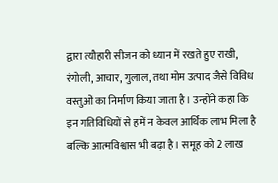द्वारा त्यौहारी सीजन को ध्यान में रखते हुए राखी, रंगोली, आचार, गुलाल, तथा मोम उत्पाद जैसे विविध वस्तुओं का निर्माण किया जाता है। उन्होंने कहा कि इन गतिविधियों से हमें न केवल आर्थिक लाभ मिला है बल्कि आत्मविश्वास भी बढ़ा है। समूह को 2 लाख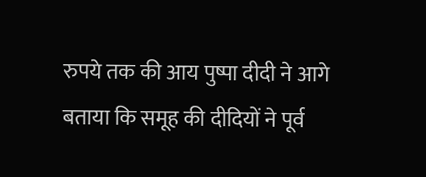रुपये तक की आय पुष्पा दीदी ने आगे बताया कि समूह की दीदियों ने पूर्व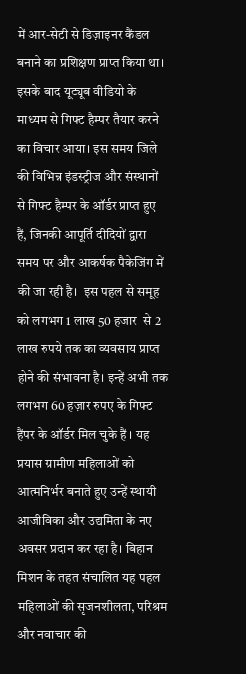में आर-सेटी से डिज़ाइनर कैंडल बनाने का प्रशिक्षण प्राप्त किया था। इसके बाद यूट्यूब वीडियो के माध्यम से गिफ्ट हैम्पर तैयार करने का विचार आया। इस समय जिले की विभिन्न इंडस्ट्रीज और संस्थानों से गिफ्ट हैम्पर के ऑर्डर प्राप्त हुए हैं, जिनकी आपूर्ति दीदियों द्वारा समय पर और आकर्षक पैकेजिंग में की जा रही है।  इस पहल से समूह को लगभग 1 लाख 50 हजार  से 2 लाख रुपये तक का व्यवसाय प्राप्त होने की संभावना है। इन्हें अभी तक लगभग 60 हज़ार रुपए के गिफ्ट हैंपर के ऑर्डर मिल चुके हैं । यह प्रयास ग्रामीण महिलाओं को आत्मनिर्भर बनाते हुए उन्हें स्थायी आजीविका और उद्यमिता के नए अवसर प्रदान कर रहा है। बिहान मिशन के तहत संचालित यह पहल महिलाओं की सृजनशीलता, परिश्रम और नवाचार की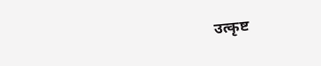उत्कृष्ट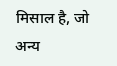मिसाल है, जो अन्य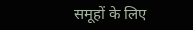समूहों के लिए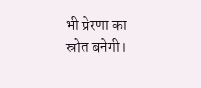भी प्रेरणा का स्रोत बनेगी।